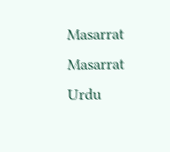Masarrat
Masarrat Urdu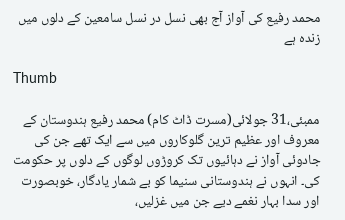محمد رفیع کی آواز آج بھی نسل در نسل سامعین کے دلوں میں زندہ ہے

Thumb

ممبئی،31 جولائی(مسرت ڈاٹ کام) محمد رفیع ہندوستان کے معروف اور عظیم ترین گلوکاروں میں سے ایک تھے جن کی جادوئی آواز نے دہائیوں تک کروڑوں لوگوں کے دلوں پر حکومت کی۔ انہوں نے ہندوستانی سنیما کو بے شمار یادگار، خوبصورت اور سدا بہار نغمے دیے جن میں غزلیں،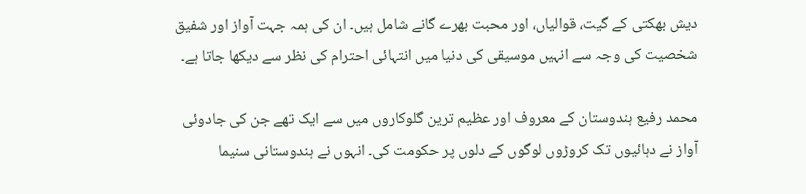دیش بھکتی کے گیت، قوالیاں، اور محبت بھرے گانے شامل ہیں۔ ان کی ہمہ جہت آواز اور شفیق شخصیت کی وجہ سے انہیں موسیقی کی دنیا میں انتہائی احترام کی نظر سے دیکھا جاتا ہے۔

محمد رفیع ہندوستان کے معروف اور عظیم ترین گلوکاروں میں سے ایک تھے جن کی جادوئی آواز نے دہائیوں تک کروڑوں لوگوں کے دلوں پر حکومت کی۔ انہوں نے ہندوستانی سنیما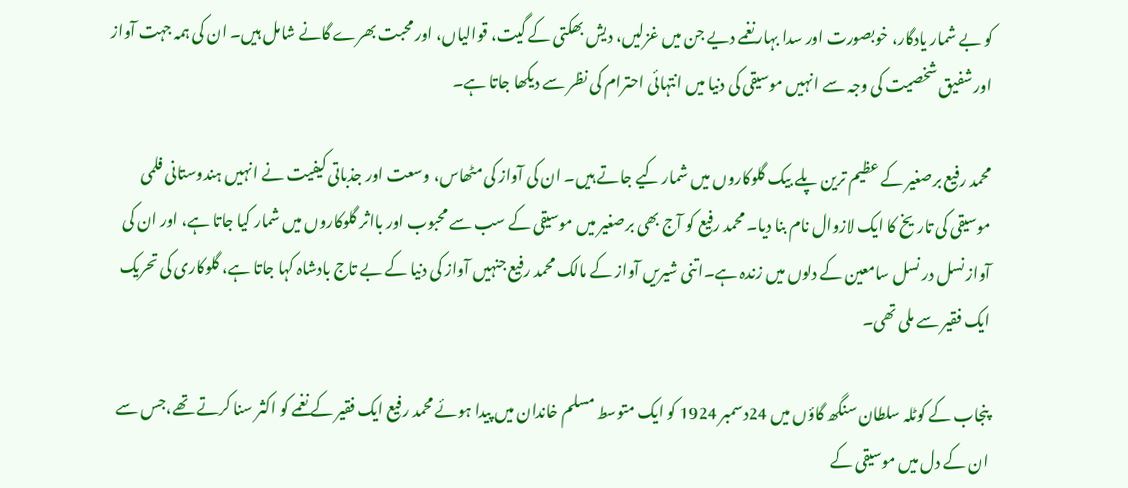کو بے شمار یادگار، خوبصورت اور سدا بہار نغمے دیے جن میں غزلیں، دیش بھکتی کے گیت، قوالیاں، اور محبت بھرے گانے شامل ہیں۔ ان کی ہمہ جہت آواز اور شفیق شخصیت کی وجہ سے انہیں موسیقی کی دنیا میں انتہائی احترام کی نظر سے دیکھا جاتا ہے۔

محمد رفیع برصغیر کے عظیم ترین پلے بیک گلوکاروں میں شمار کیے جاتے ہیں۔ ان کی آواز کی مٹھاس، وسعت اور جذباتی کیفیت نے انہیں ہندوستانی فلمی موسیقی کی تاریخ کا ایک لازوال نام بنا دیا۔ محمد رفیع کو آج بھی برصغیر میں موسیقی کے سب سے محبوب اور بااثر گلوکاروں میں شمار کیا جاتا ہے، اور ان کی آواز نسل در نسل سامعین کے دلوں میں زندہ ہے۔اتنی شیریں آواز کے مالک محمد رفیع جنہیں آواز کی دنیا کے بے تاج بادشاہ کہا جاتا ہے، گلوکاری کی تحریک ایک فقیر سے ملی تھی۔

پنجاب کے کوٹلہ سلطان سنگھ گاؤں میں 24دسمبر 1924 کو ایک متوسط مسلم خاندان میں پیدا ہوئے محمد رفیع ایک فقیر کے نغمے کو اکثر سنا کرتے تھے،جس سے ان کے دل میں موسیقی کے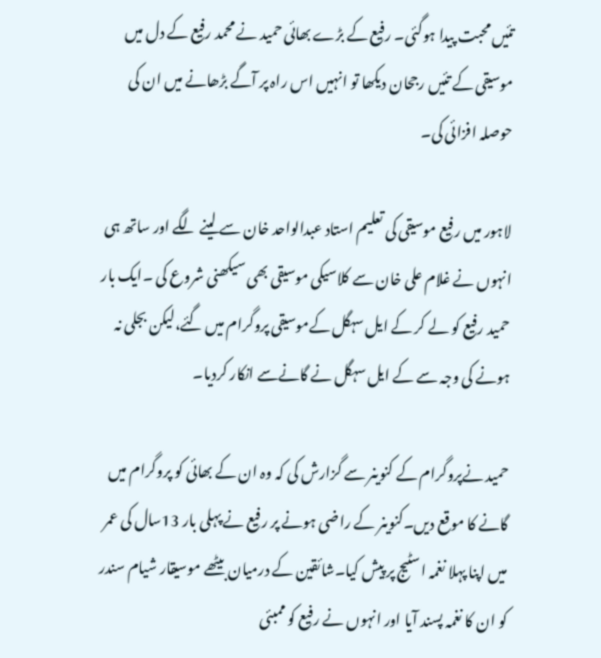تئیں محبت پیدا ہوگئی۔ رفیع کے بڑے بھائی حمید نے محمد رفیع کے دل میں موسیقی کے تئیں رجحان دیکھا تو انہیں اس راہ پر آگے بڑھانے میں ان کی حوصلہ افزائی کی۔

لاہور میں رفیع موسیقی کی تعلیم استاد عبدالواحد خان سے لینے لگے اور ساتھ ہی انہوں نے غلام علی خان سے کلاسیکی موسیقی بھی سیکھنی شروع کی ۔ایک بار حمید رفیع کو لے کر کے ایل سہگل کےموسیقی پروگرام میں گئے،لیکن بجلی نہ ہونے کی وجہ سے کے ایل سہگل نے گانےسے انکار کردیا۔

حمید نےپروگرام کے کنوینر سے گزارش کی کہ وہ ان کے بھائی کو پروگرام میں گانے کا موقع دیں۔کنوینر کے راضی ہونے پر رفیع نے پہلی بار 13سال کی عمر میں اپنا پہلا نغمہ اسٹیج پر پیش کیا۔شائقین کے درمیان بیٹھے موسیقار شیام سندر کو ان کا نغمہ پسند آیا اور انہوں نے رفیع کو ممبئی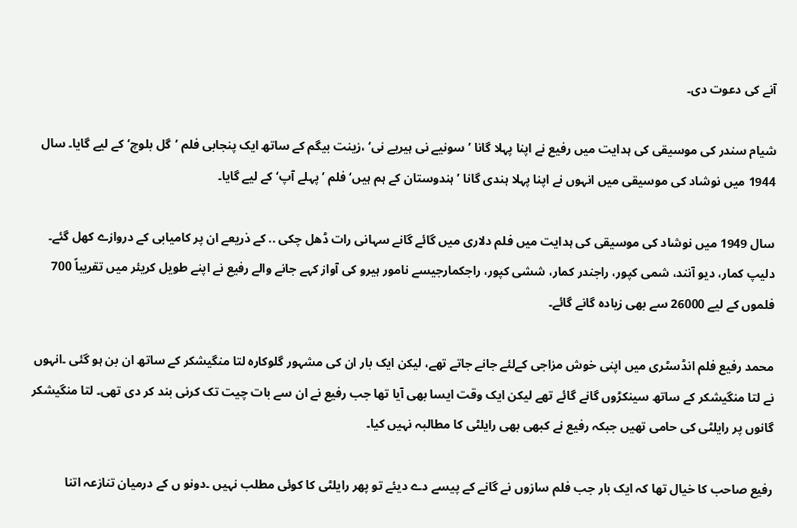آنے کی دعوت دی۔

شیام سندر کی موسیقی کی ہدایت میں رفیع نے اپنا پہلا گانا ’سونيے نی ہیریے نی‘ ،زینت بیگم کے ساتھ ایک پنجابی فلم ’گل بلوچ‘كے لیے گایا۔ سال 1944 میں نوشاد کی موسیقی میں انہوں نے اپنا پہلا ہندی گانا ’ہندوستان کے ہم ہیں‘فلم ’پہلے آپ‘ کے لیے گایا۔

سال 1949 میں نوشاد کی موسیقی کی ہدایت میں فلم دلاری میں گائے گانے سہانی رات ڈھل چکی .. کے ذریعے ان پر کامیابی کے دروازے کھل گئے۔ دلیپ کمار، دیو آنند، شمی کپور، راجندر کمار، ششی کپور، راجکمارجیسے نامور ہیرو کی آواز کہے جانے والے رفیع نے اپنے طویل کریئر میں تقریباً 700 فلموں کے لیے 26000 سے بھی زیادہ گانے گائے۔

محمد رفیع فلم انڈسٹری میں اپنی خوش مزاجی کےلئے جانے جاتے تھے، لیکن ایک بار ان کی مشہور گلوکارہ لتا منگیشکر کے ساتھ ان بن ہو گئی ۔انہوں نے لتا منگیشکر کے ساتھ سینکڑوں گانے گائے تھے لیکن ایک وقت ایسا بھی آیا تھا جب رفیع نے ان سے بات چیت تک کرنی بند کر دی تھی۔ لتا منگیشکر گانوں پر رایلٹی کی حامی تھیں جبکہ رفیع نے کبھی بھی رایلٹی کا مطالبہ نہیں کیا۔

رفیع صاحب کا خیال تھا کہ ایک بار جب فلم سازوں نے گانے کے پیسے دے دیئے تو پھر رایلٹی کا کوئی مطلب نہیں ۔دونو ں کے درمیان تنازعہ اتنا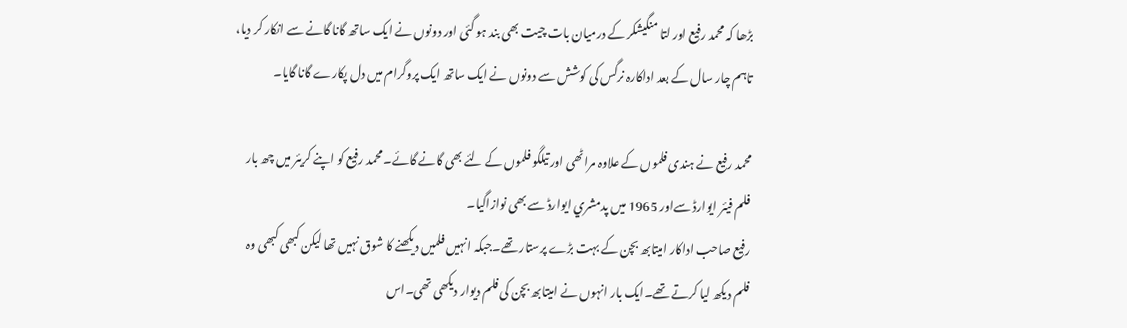بڑھا کہ محمد رفیع اور لتا منگیشکر کے درمیان بات چیت بھی بند ہو گئی اور دونوں نے ایک ساتھ گانا گانے سے انکار کر دیا، تاہم چار سال کے بعد اداکارہ نرگس کی کوشش سے دونوں نے ایک ساتھ ایک پروگرام میں دل پکارے گانا گایا۔

محمد رفیع نے ہندی فلموں کے علاوہ مراٹھی اور تیلگو فلموں کے لئے بھی گانے گائے۔ محمد رفیع کو اپنے کریئر میں چھ بار فلم فیئر ایوارڈ سےاور 1965 میں پدمشري ایوارڈ سے بھی نوازاگیا۔
رفیع صاحب اداکار امیتابھ بچن کے بہت بڑے پرستار تھے۔جبکہ انہیں فلمیں دیکھنے کا شوق نہیں تھا لیکن کبھی کبھی وہ فلم دیکھ لیا کرتے تھے۔ایک بار انہوں نے امیتابھ بچن کی فلم دیوار دیکھی تھی۔اس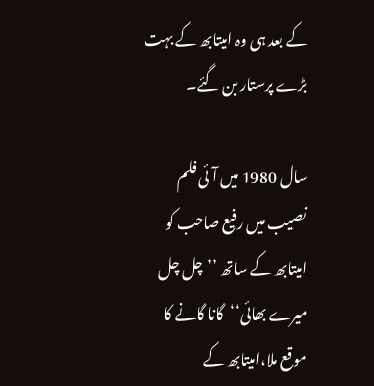کے بعد ہی وہ امیتابھ کے بہت بڑے پرستار بن گئے۔

سال 1980 میں آئی فلم نصیب میں رفیع صاحب کو امیتابھ کے ساتھ ’’چل چل میرے بھائی‘‘گانا گانے کا موقع ملا،امیتابھ کے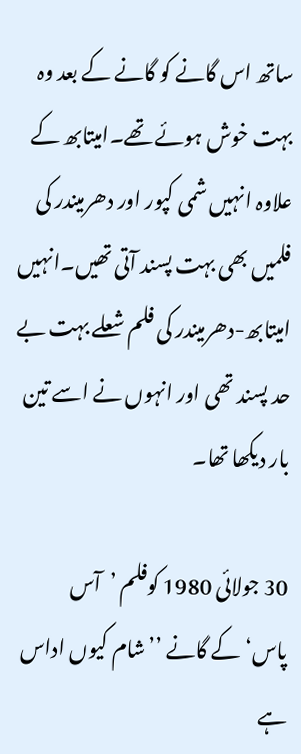ساتھ اس گانے کو گانے کے بعد وہ بہت خوش ہوئے تھے۔امیتابھ کے علاوہ انہیں شمی کپور اور دھرمیندر کی فلمیں بھی بہت پسند آتی تھیں۔انہیں امیتابھ-دھرمیندر کی فلم شعلے بہت بے حد پسند تھی اور انہوں نے اسے تین بار دیکھا تھا۔

30 جولائی 1980 کوفلم ’آس پاس‘کے گانے ’’شام کیوں اداس ہے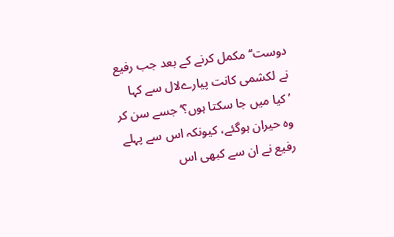دوست‘‘ مکمل کرنے کے بعد جب رفیع نے لکشمی کانت پيارےلال سے کہا ’کیا میں جا سکتا ہوں؟‘ جسے سن کر وہ حیران ہوگئے، کیونکہ اس سے پہلے رفیع نے ان سے کبھی اس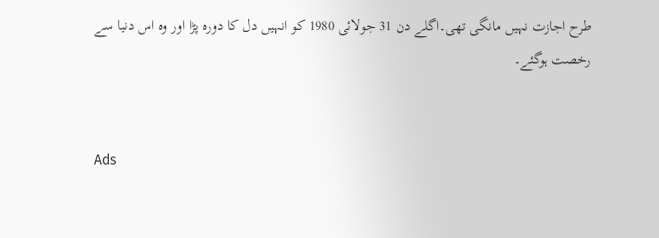طرح اجازت نہیں مانگی تھی۔اگلے دن 31 جولائی 1980 کو انہیں دل کا دورہ پڑا اور وہ اس دنیا سے رخصت ہوگئے۔


Ads